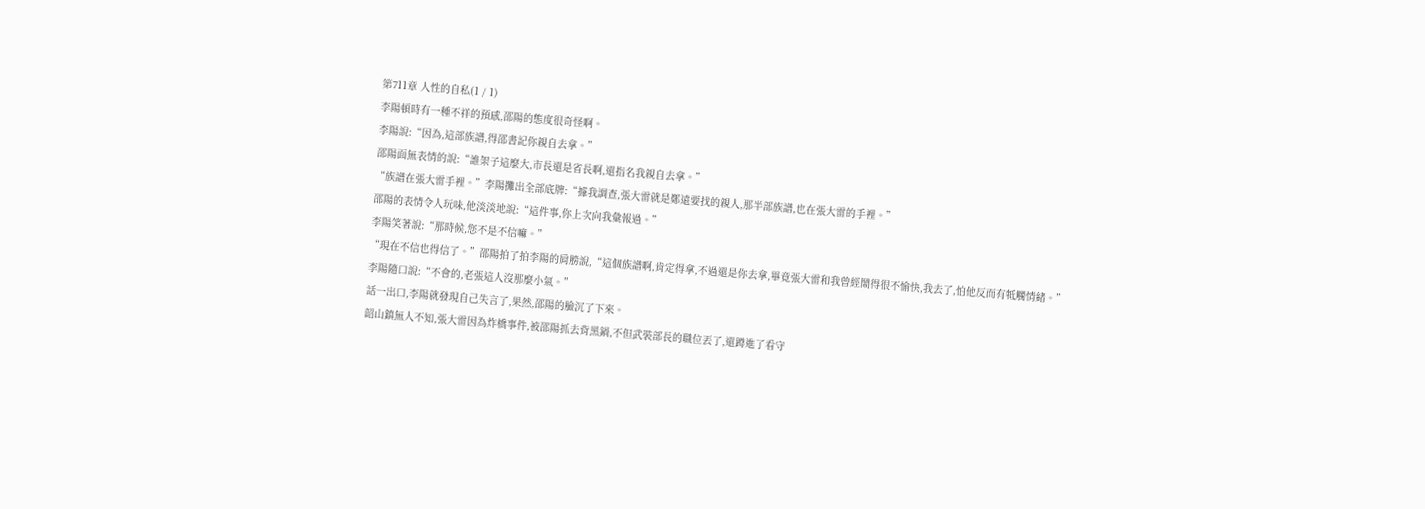第711章 人性的自私(1 / 1)
李陽頓時有一種不祥的預感,邵陽的態度很奇怪啊。
李陽說:“因為,這部族譜,得邵書記你親自去拿。”
邵陽面無表情的說:“誰架子這麼大,市長還是省長啊,還指名我親自去拿。”
“族譜在張大雷手裡。”李陽攤出全部底牌:“據我調查,張大雷就是鄭遠要找的親人,那半部族譜,也在張大雷的手裡。”
邵陽的表情令人玩味,他淡淡地說:“這件事,你上次向我彙報過。”
李陽笑著說:“那時候,您不是不信嘛。”
“現在不信也得信了。”邵陽拍了拍李陽的肩膀說,“這個族譜啊,肯定得拿,不過還是你去拿,畢竟張大雷和我曾經鬧得很不愉快,我去了,怕他反而有牴觸情緒。”
李陽隨口說:“不會的,老張這人沒那麼小氣。”
話一出口,李陽就發現自己失言了,果然,邵陽的臉沉了下來。
韶山鎮無人不知,張大雷因為炸橋事件,被邵陽抓去背黑鍋,不但武裝部長的職位丟了,還蹲進了看守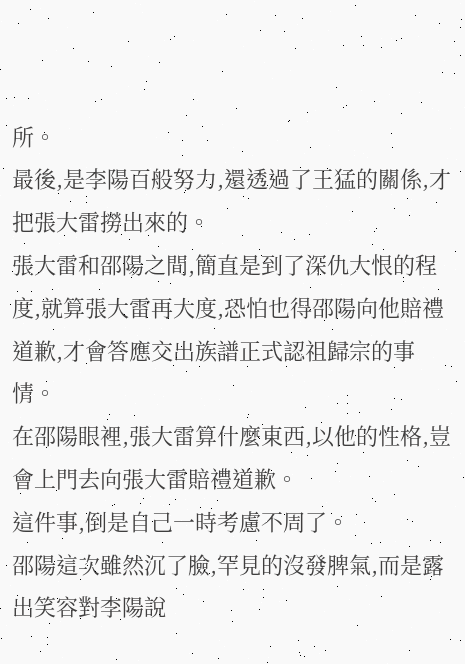所。
最後,是李陽百般努力,還透過了王猛的關係,才把張大雷撈出來的。
張大雷和邵陽之間,簡直是到了深仇大恨的程度,就算張大雷再大度,恐怕也得邵陽向他賠禮道歉,才會答應交出族譜正式認祖歸宗的事情。
在邵陽眼裡,張大雷算什麼東西,以他的性格,豈會上門去向張大雷賠禮道歉。
這件事,倒是自己一時考慮不周了。
邵陽這次雖然沉了臉,罕見的沒發脾氣,而是露出笑容對李陽說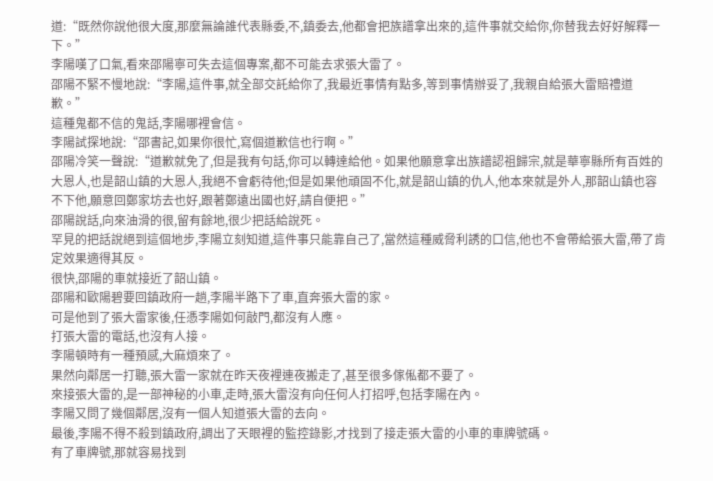道:“既然你說他很大度,那麼無論誰代表縣委,不,鎮委去,他都會把族譜拿出來的,這件事就交給你,你替我去好好解釋一下。”
李陽嘆了口氣,看來邵陽寧可失去這個專案,都不可能去求張大雷了。
邵陽不緊不慢地說:“李陽,這件事,就全部交託給你了,我最近事情有點多,等到事情辦妥了,我親自給張大雷賠禮道歉。”
這種鬼都不信的鬼話,李陽哪裡會信。
李陽試探地說:“邵書記,如果你很忙,寫個道歉信也行啊。”
邵陽冷笑一聲說:“道歉就免了,但是我有句話,你可以轉達給他。如果他願意拿出族譜認祖歸宗,就是華寧縣所有百姓的大恩人,也是韶山鎮的大恩人,我絕不會虧待他;但是如果他頑固不化,就是韶山鎮的仇人,他本來就是外人,那韶山鎮也容不下他,願意回鄭家坊去也好,跟著鄭遠出國也好,請自便把。”
邵陽說話,向來油滑的很,留有餘地,很少把話給說死。
罕見的把話說絕到這個地步,李陽立刻知道,這件事只能靠自己了,當然這種威脅利誘的口信,他也不會帶給張大雷,帶了肯定效果適得其反。
很快,邵陽的車就接近了韶山鎮。
邵陽和歐陽碧要回鎮政府一趟,李陽半路下了車,直奔張大雷的家。
可是他到了張大雷家後,任憑李陽如何敲門,都沒有人應。
打張大雷的電話,也沒有人接。
李陽頓時有一種預感,大麻煩來了。
果然向鄰居一打聽,張大雷一家就在昨天夜裡連夜搬走了,甚至很多傢俬都不要了。
來接張大雷的,是一部神秘的小車,走時,張大雷沒有向任何人打招呼,包括李陽在內。
李陽又問了幾個鄰居,沒有一個人知道張大雷的去向。
最後,李陽不得不殺到鎮政府,調出了天眼裡的監控錄影,才找到了接走張大雷的小車的車牌號碼。
有了車牌號,那就容易找到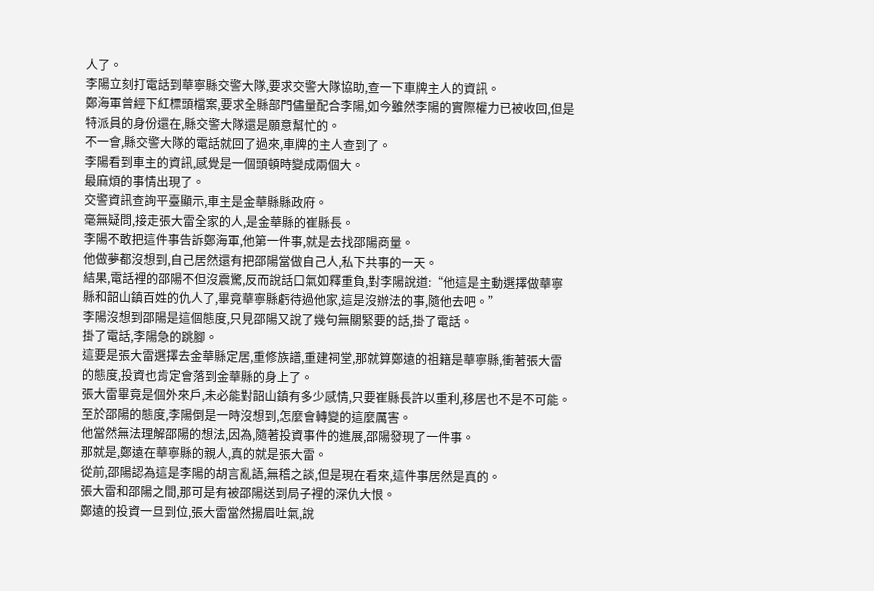人了。
李陽立刻打電話到華寧縣交警大隊,要求交警大隊協助,查一下車牌主人的資訊。
鄭海軍曾經下紅標頭檔案,要求全縣部門儘量配合李陽,如今雖然李陽的實際權力已被收回,但是特派員的身份還在,縣交警大隊還是願意幫忙的。
不一會,縣交警大隊的電話就回了過來,車牌的主人查到了。
李陽看到車主的資訊,感覺是一個頭頓時變成兩個大。
最麻煩的事情出現了。
交警資訊查詢平臺顯示,車主是金華縣縣政府。
毫無疑問,接走張大雷全家的人,是金華縣的崔縣長。
李陽不敢把這件事告訴鄭海軍,他第一件事,就是去找邵陽商量。
他做夢都沒想到,自己居然還有把邵陽當做自己人,私下共事的一天。
結果,電話裡的邵陽不但沒震驚,反而說話口氣如釋重負,對李陽說道:“他這是主動選擇做華寧縣和韶山鎮百姓的仇人了,畢竟華寧縣虧待過他家,這是沒辦法的事,隨他去吧。”
李陽沒想到邵陽是這個態度,只見邵陽又說了幾句無關緊要的話,掛了電話。
掛了電話,李陽急的跳腳。
這要是張大雷選擇去金華縣定居,重修族譜,重建祠堂,那就算鄭遠的祖籍是華寧縣,衝著張大雷的態度,投資也肯定會落到金華縣的身上了。
張大雷畢竟是個外來戶,未必能對韶山鎮有多少感情,只要崔縣長許以重利,移居也不是不可能。
至於邵陽的態度,李陽倒是一時沒想到,怎麼會轉變的這麼厲害。
他當然無法理解邵陽的想法,因為,隨著投資事件的進展,邵陽發現了一件事。
那就是,鄭遠在華寧縣的親人,真的就是張大雷。
從前,邵陽認為這是李陽的胡言亂語,無稽之談,但是現在看來,這件事居然是真的。
張大雷和邵陽之間,那可是有被邵陽送到局子裡的深仇大恨。
鄭遠的投資一旦到位,張大雷當然揚眉吐氣,說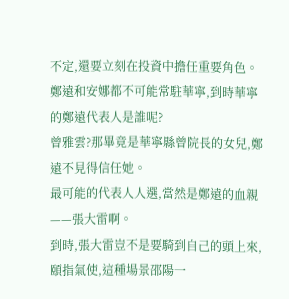不定,還要立刻在投資中擔任重要角色。
鄭遠和安娜都不可能常駐華寧,到時華寧的鄭遠代表人是誰呢?
曾雅雲?那畢竟是華寧縣曾院長的女兒,鄭遠不見得信任她。
最可能的代表人人選,當然是鄭遠的血親——張大雷啊。
到時,張大雷豈不是要騎到自己的頭上來,頤指氣使,這種場景邵陽一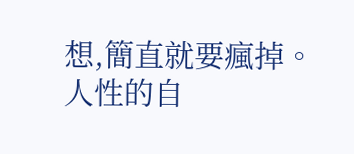想,簡直就要瘋掉。
人性的自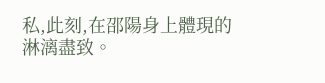私,此刻,在邵陽身上體現的淋漓盡致。